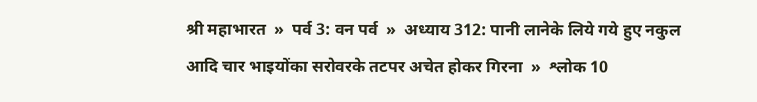श्री महाभारत  »  पर्व 3: वन पर्व  »  अध्याय 312: पानी लानेके लिये गये हुए नकुल आदि चार भाइयोंका सरोवरके तटपर अचेत होकर गिरना  »  श्लोक 10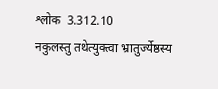श्लोक  3.312.10
नकुलस्तु तथेत्युक्त्वा भ्रातुर्ज्येष्ठस्य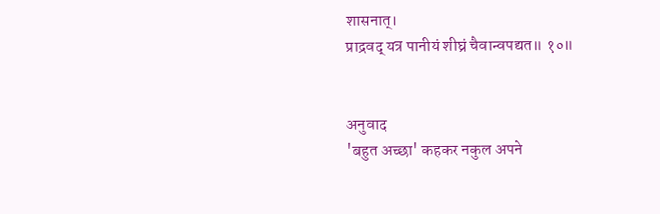शासनात्।
प्राद्रवद् यत्र पानीयं शीघ्रं चैवान्वपद्यत॥ १०॥


अनुवाद
'बहुत अच्छा' कहकर नकुल अपने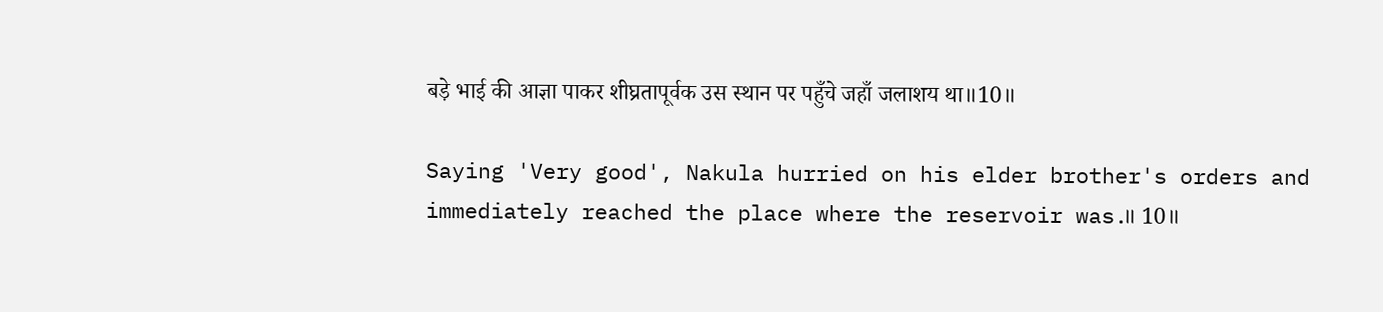बड़े भाई की आज्ञा पाकर शीघ्रतापूर्वक उस स्थान पर पहुँचे जहाँ जलाशय था॥10॥

Saying 'Very good', Nakula hurried on his elder brother's orders and immediately reached the place where the reservoir was.॥ 10॥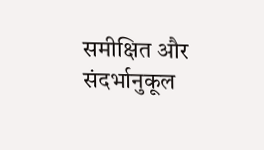समीक्षित और संदर्भानुकूल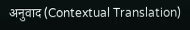अनुवाद (Contextual Translation)